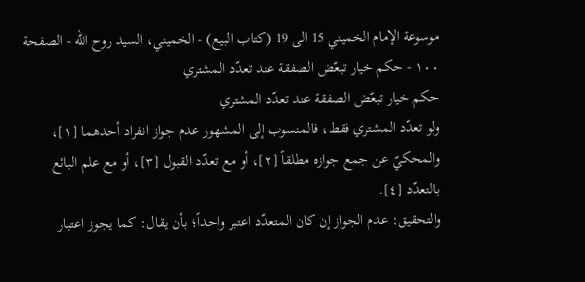موسوعة الإمام الخميني 15 الى 19 (كتاب البيع) - الخميني، السيد روح الله - الصفحة ١٠٠ - حكم خيار تبعّض الصفقة عند تعدّد المشتري
حكم خيار تبعّض الصفقة عند تعدّد المشتري
ولو تعدّد المشتري فقط، فالمنسوب إلى المشهور عدم جواز انفراد أحدهما [١]، والمحكيّ عن جمع جوازه مطلقاً [٢]، أو مع تعدّد القبول [٣]، أو مع علم البائع بالتعدّد [٤].
والتحقيق: عدم الجواز إن كان المتعدّد اعتبر واحداً؛ بأن يقال: كما يجوز اعتبار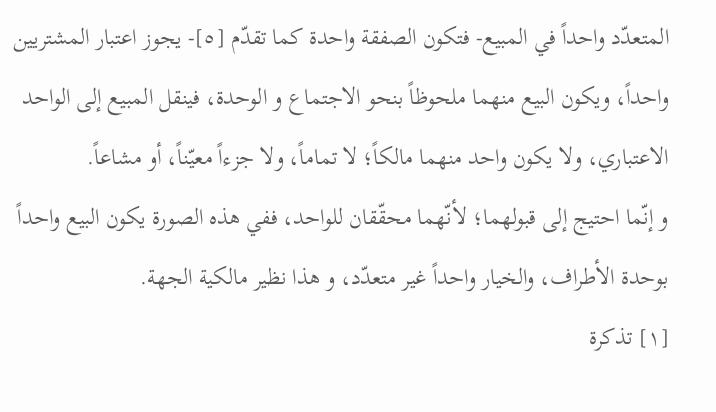المتعدّد واحداً في المبيع- فتكون الصفقة واحدة كما تقدّم [٥]- يجوز اعتبار المشتريين واحداً، ويكون البيع منهما ملحوظاً بنحو الاجتماع و الوحدة، فينقل المبيع إلى الواحد الاعتباري، ولا يكون واحد منهما مالكاً؛ لا تماماً، ولا جزءاً معيّناً، أو مشاعاً.
و إنّما احتيج إلى قبولهما؛ لأنّهما محقّقان للواحد، ففي هذه الصورة يكون البيع واحداً بوحدة الأطراف، والخيار واحداً غير متعدّد، و هذا نظير مالكية الجهة.
[١] تذكرة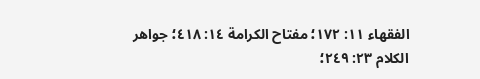الفقهاء ١١: ١٧٢؛ مفتاح الكرامة ١٤: ٤١٨؛ جواهر الكلام ٢٣: ٢٤٩؛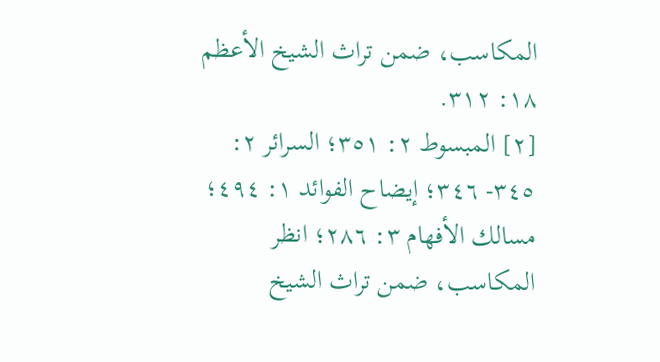المكاسب، ضمن تراث الشيخ الأعظم ١٨: ٣١٢.
[٢] المبسوط ٢: ٣٥١؛ السرائر ٢: ٣٤٥- ٣٤٦؛ إيضاح الفوائد ١: ٤٩٤؛ مسالك الأفهام ٣: ٢٨٦؛ انظر المكاسب، ضمن تراث الشيخ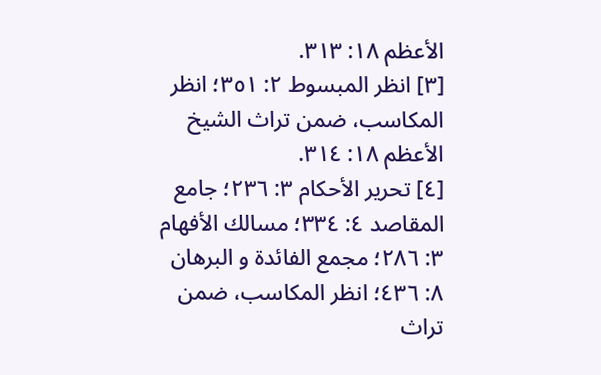الأعظم ١٨: ٣١٣.
[٣] انظر المبسوط ٢: ٣٥١؛ انظر المكاسب، ضمن تراث الشيخ الأعظم ١٨: ٣١٤.
[٤] تحرير الأحكام ٣: ٢٣٦؛ جامع المقاصد ٤: ٣٣٤؛ مسالك الأفهام ٣: ٢٨٦؛ مجمع الفائدة و البرهان ٨: ٤٣٦؛ انظر المكاسب، ضمن تراث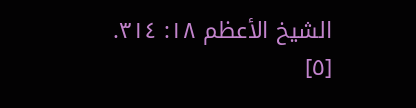الشيخ الأعظم ١٨: ٣١٤.
[٥]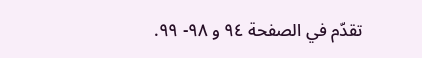تقدّم في الصفحة ٩٤ و ٩٨- ٩٩.